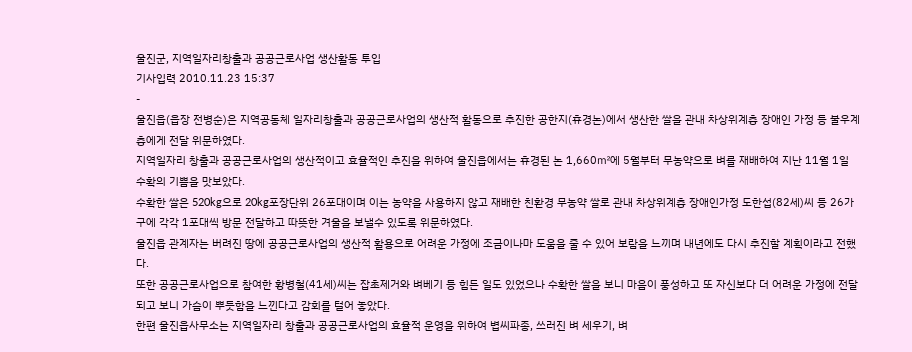울진군, 지역일자리창출과 공공근로사업 생산활동 투입
기사입력 2010.11.23 15:37
-
울진읍(읍장 전병순)은 지역공동체 일자리창출과 공공근로사업의 생산적 활동으로 추진한 공한지(휴경논)에서 생산한 쌀을 관내 차상위계층 장애인 가정 등 불우계층에게 전달 위문하였다.
지역일자리 창출과 공공근로사업의 생산적이고 효율적인 추진을 위하여 울진읍에서는 휴경된 논 1,660㎡에 5월부터 무농약으로 벼를 재배하여 지난 11월 1일 수확의 기쁨을 맛보았다.
수확한 쌀은 520kg으로 20kg포장단위 26포대이며 이는 농약을 사용하지 않고 재배한 친환경 무농약 쌀로 관내 차상위계층 장애인가정 도한섭(82세)씨 등 26가구에 각각 1포대씩 방문 전달하고 따뜻한 겨울을 보낼수 있도록 위문하였다.
울진읍 관계자는 버려진 땅에 공공근로사업의 생산적 활용으로 어려운 가정에 조금이나마 도움을 줄 수 있어 보람을 느끼며 내년에도 다시 추진할 계획이라고 전했다.
또한 공공근로사업으로 참여한 황병철(41세)씨는 잡초제거와 벼베기 등 힘든 일도 있었으나 수확한 쌀을 보니 마음이 풍성하고 또 자신보다 더 어려운 가정에 전달되고 보니 가슴이 뿌듯함을 느낀다고 감회를 털어 놓았다.
한편 울진읍사무소는 지역일자리 창출과 공공근로사업의 효율적 운영을 위하여 볍씨파종, 쓰러진 벼 세우기, 벼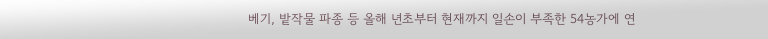베기, 밭작물 파종 등 올해 년초부터 현재까지 일손이 부족한 54농가에 연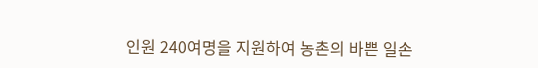인원 240여명을 지원하여 농촌의 바쁜 일손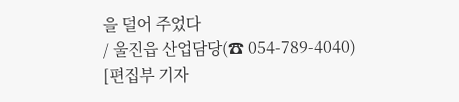을 덜어 주었다
/ 울진읍 산업담당(☎ 054-789-4040)
[편집부 기자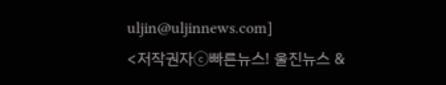uljin@uljinnews.com]
<저작권자ⓒ빠른뉴스! 울진뉴스 &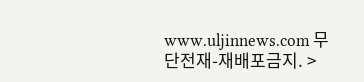www.uljinnews.com 무단전재-재배포금지. >